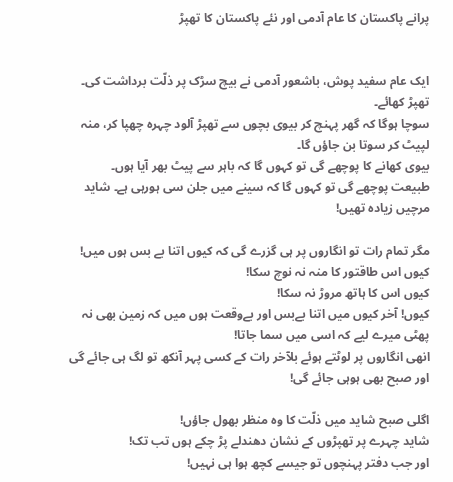پرانے پاکستان کا عام آدمی اور نئے پاکستان کا تھپڑ


ایک عام سفید پوش، باشعور آدمی نے بیچ سڑک پر ذلّت برداشت کی۔
تھپڑ کھائے۔
سوچا ہوگا کہ گھر پہنچ کر بیوی بچوں سے تھپڑ آلود چہرہ چھپا کر، منہ لپیٹ کر سوتا بن جاؤں گا۔
بیوی کھانے کا پوچھے گی تو کہوں گا کہ باہر سے پیٹ بھر آیا ہوں۔
طبیعت پوچھے گی تو کہوں گا کہ سینے میں جلن سی ہورہی ہے۔ شاید مرچیں زیادہ تھیں!

مگر تمام رات تو انگاروں پر ہی گزرے گی کہ کیوں اتنا بے بس ہوں میں!
کیوں اس طاقتور کا منہ نہ نوچ سکا!
کیوں اس کا ہاتھ مروڑ نہ سکا!
کیوں! آخر کیوں میں اتنا بےبس اور بےوقعت ہوں میں کہ زمین بھی نہ پھٹی میرے لیے کہ اسی میں سما جاتا!
انھی انگاروں پر لوٹتے ہوئے بلآخر رات کے کسی پہر آنکھ تو لگ ہی جائے گی اور صبح بھی ہوہی جائے گی!

اگلی صبح شاید میں ذلّت کا وہ منظر بھول جاؤں!
شاید چہرے پر تھپڑوں کے نشان دھندلے پڑ چکے ہوں تب تک!
اور جب دفتر پہنچوں تو جیسے کچھ ہوا ہی نہیں!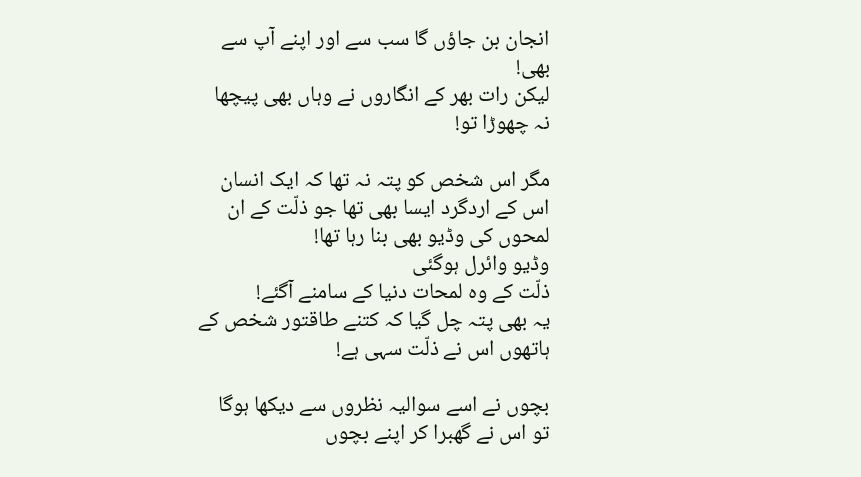انجان بن جاؤں گا سب سے اور اپنے آپ سے بھی!
لیکن رات بھر کے انگاروں نے وہاں بھی پیچھا نہ چھوڑا تو!

مگر اس شخص کو پتہ نہ تھا کہ ایک انسان اس کے اردگرد ایسا بھی تھا جو ذلّت کے ان لمحوں کی وڈیو بھی بنا رہا تھا!
وڈیو وائرل ہوگئی
ذلّت کے وہ لمحات دنیا کے سامنے آگئے!
یہ بھی پتہ چل گیا کہ کتنے طاقتور شخص کے ہاتھوں اس نے ذلّت سہی ہے!

بچوں نے اسے سوالیہ نظروں سے دیکھا ہوگا تو اس نے گھبرا کر اپنے بچوں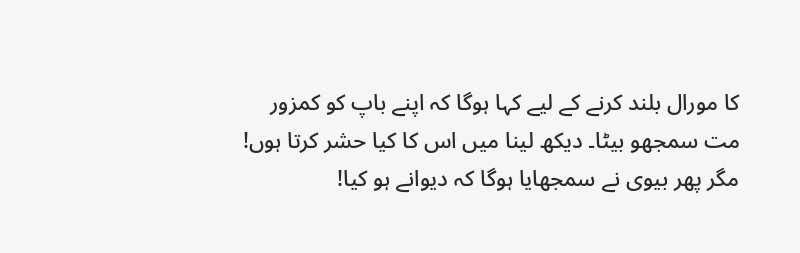کا مورال بلند کرنے کے لیے کہا ہوگا کہ اپنے باپ کو کمزور مت سمجھو بیٹا۔ دیکھ لینا میں اس کا کیا حشر کرتا ہوں!
مگر پھر بیوی نے سمجھایا ہوگا کہ دیوانے ہو کیا!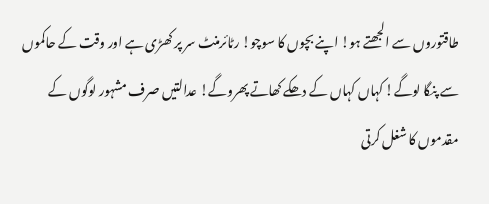طاقتوروں سے الجھتے ہو! اپنے بچوں کا سوچو! رٹائرمنٹ سر پر کھڑی ہے اور وقت کے حاکموں سے پنگا لوگے! کہاں کہاں کے دھکے کھاتے پھروگے! عدالتیں صرف مشہور لوگوں کے مقدموں کا شغل کرتی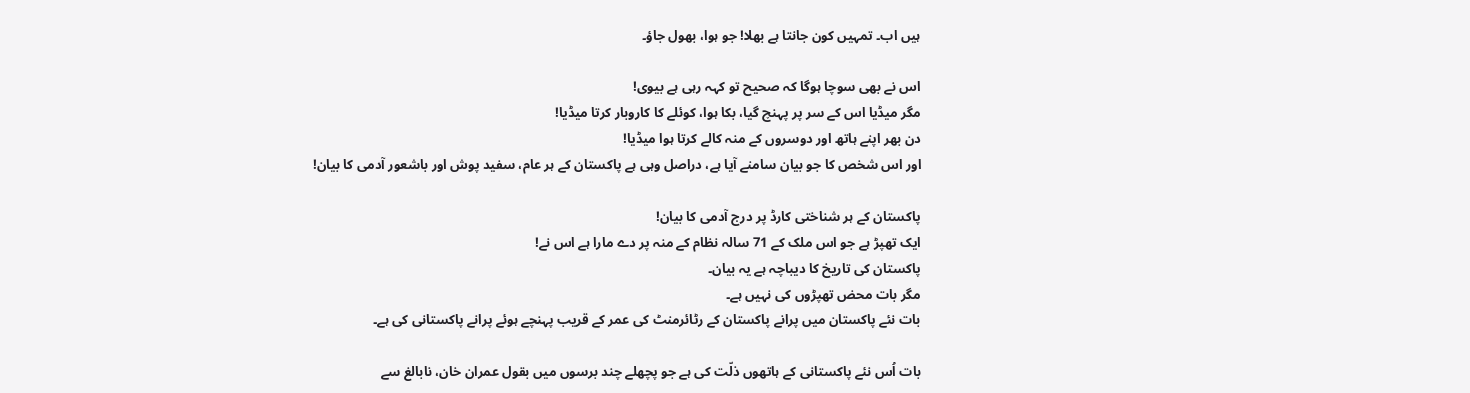ہیں اب۔ تمہیں کون جانتا ہے بھلا! جو ہوا، بھول جاؤ۔

اس نے بھی سوچا ہوگا کہ صحیح تو کہہ رہی ہے بیوی!
مگر میڈیا اس کے سر پر پہنچ گیا، بکا ہوا، کوئلے کا کاروبار کرتا میڈیا!
دن بھر اپنے ہاتھ اور دوسروں کے منہ کالے کرتا ہوا میڈیا!
اور اس شخص کا جو بیان سامنے آیا ہے، دراصل وہی ہے پاکستان کے ہر عام، سفید پوش اور باشعور آدمی کا بیان!

پاکستان کے ہر شناختی کارڈ پر درج آدمی کا بیان!
ایک تھپڑ ہے جو اس ملک کے 71 سالہ نظام کے منہ پر دے مارا ہے اس نے!
پاکستان کی تاریخ کا دیباچہ ہے یہ بیان۔
مگر بات محض تھپڑوں کی نہیں ہے۔
بات نئے پاکستان میں پرانے پاکستان کے رٹائرمنٹ کی عمر کے قریب پہنچے ہوئے پرانے پاکستانی کی ہے۔

بات اُس نئے پاکستانی کے ہاتھوں ذلّت کی ہے جو پچھلے چند برسوں میں بقول عمران خان، نابالغ سے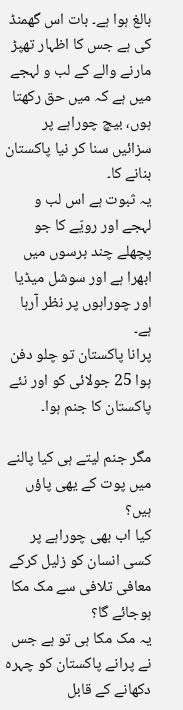بالغ ہوا ہے۔ بات اس گھمنڈ کی ہے جس کا اظہار تھپڑ مارنے والے کے لب و لہجے میں ہے کہ میں حق رکھتا ہوں، بیچ چوراہے پر سزائیں سنا کر نیا پاکستان بنانے کا۔
یہ ثبوت ہے اس لب و لہجے اور رویّے کا جو پچھلے چند برسوں میں ابھرا ہے اور سوشل میڈیا اور چوراہوں پر نظر آرہا ہے۔
پرانا پاکستان تو چلو دفن ہوا 25 جولائی کو اور نئے پاکستان کا جنم ہوا۔

مگر جنم لیتے ہی کیا پالنے میں پوت کے یھی پاؤں ہیں؟
کیا اب بھی چوراہے پر کسی انسان کو زلیل کرکے معافی تلافی سے مک مکا ہوجائے گا؟
یہ مک مکا ہی تو ہے جس نے پرانے پاکستان کو چہرہ دکھانے کے قابل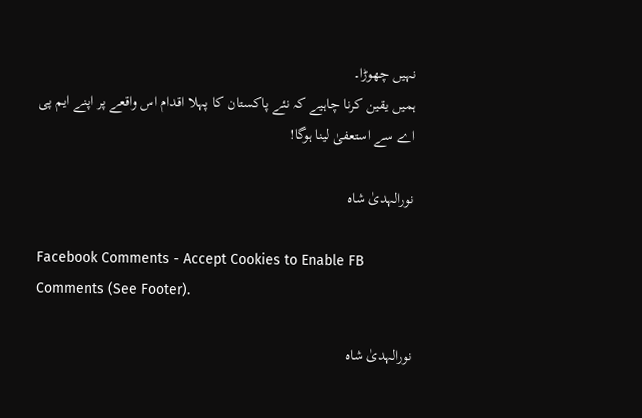نہیں چھوڑا۔
ہمیں یقین کرنا چاہیے کہ نئے پاکستان کا پہلا اقدام اس واقعے پر اپنے ایم پی اے سے استعفیٰ لینا ہوگا!

نورالہدیٰ شاہ

Facebook Comments - Accept Cookies to Enable FB Comments (See Footer).

نورالہدیٰ شاہ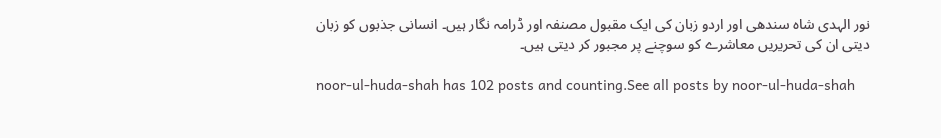نور الہدی شاہ سندھی اور اردو زبان کی ایک مقبول مصنفہ اور ڈرامہ نگار ہیں۔ انسانی جذبوں کو زبان دیتی ان کی تحریریں معاشرے کو سوچنے پر مجبور کر دیتی ہیں۔

noor-ul-huda-shah has 102 posts and counting.See all posts by noor-ul-huda-shah